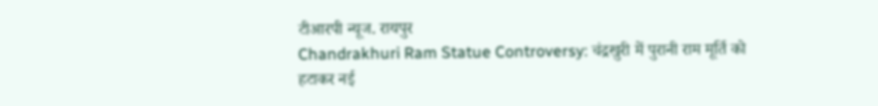टीआरपी न्यूज. रायपुर
Chandrakhuri Ram Statue Controversy: चंद्रखुरी में पुरानी राम मूर्ति को हटाकर नई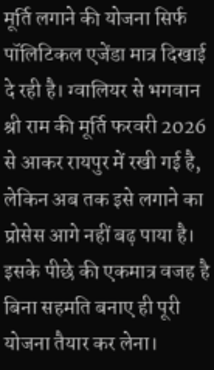मूर्ति लगाने की योजना सिर्फ पॉलिटिकल एजेंडा मात्र दिखाई दे रही है। ग्वालियर से भगवान श्री राम की मूर्ति फरवरी 2026 से आकर रायपुर में रखी गई है, लेकिन अब तक इसे लगाने का प्रोसेस आगे नहीं बढ़ पाया है। इसके पीछे की एकमात्र वजह है बिना सहमति बनाए ही पूरी योजना तैयार कर लेना।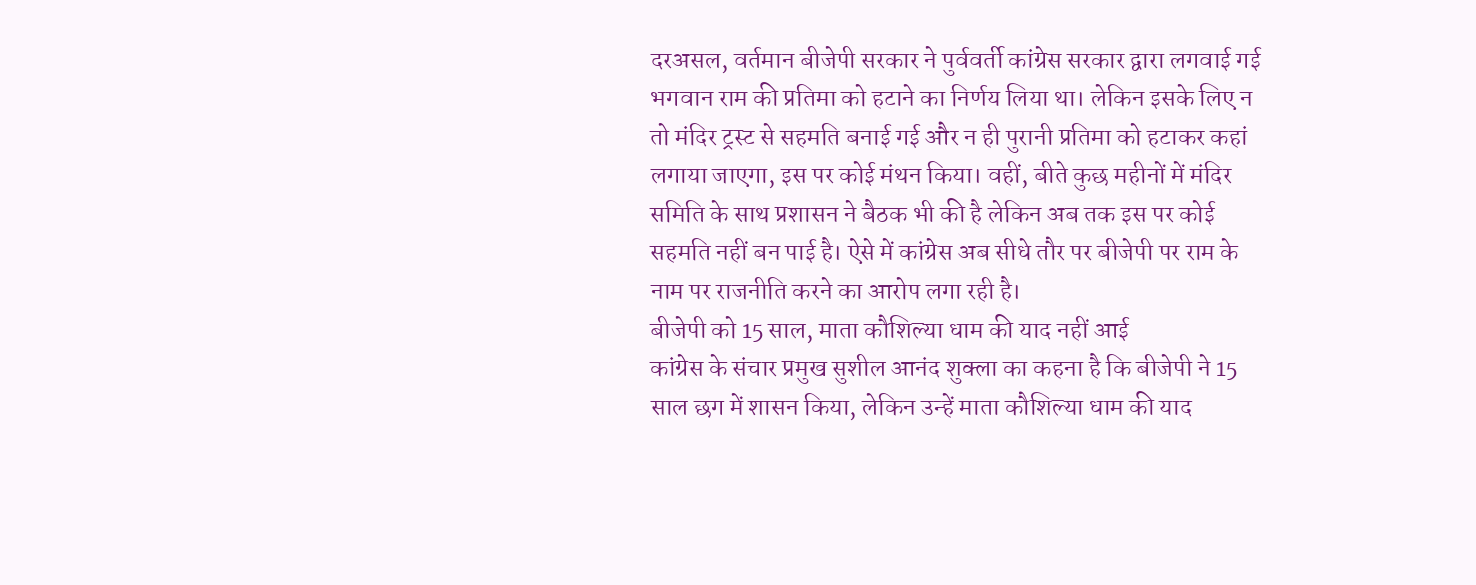दरअसल, वर्तमान बीजेपी सरकार ने पुर्ववर्ती कांग्रेस सरकार द्वारा लगवाई गई भगवान राम की प्रतिमा को हटाने का निर्णय लिया था। लेकिन इसके लिए न तो मंदिर ट्रस्ट से सहमति बनाई गई और न ही पुरानी प्रतिमा को हटाकर कहां लगाया जाएगा, इस पर कोई मंथन किया। वहीं, बीते कुछ महीनों में मंदिर समिति के साथ प्रशासन ने बैठक भी की है लेकिन अब तक इस पर कोई सहमति नहीं बन पाई है। ऐसे में कांग्रेस अब सीधे तौर पर बीजेपी पर राम के नाम पर राजनीति करने का आरोप लगा रही है।
बीजेपी को 15 साल, माता कौशिल्या धाम की याद नहीं आई
कांग्रेस के संचार प्रमुख सुशील आनंद शुक्ला का कहना है कि बीजेपी ने 15 साल छग में शासन किया, लेकिन उन्हें माता कौशिल्या धाम की याद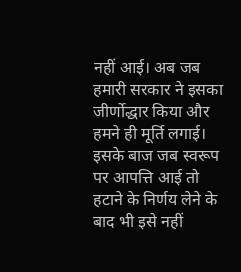नहीं आई। अब जब हमारी सरकार ने इसका जीर्णोद्धार किया और हमने ही मूर्ति लगाई। इसके बाज जब स्वरूप पर आपत्ति आई तो हटाने के निर्णय लेने के बाद भी इसे नहीं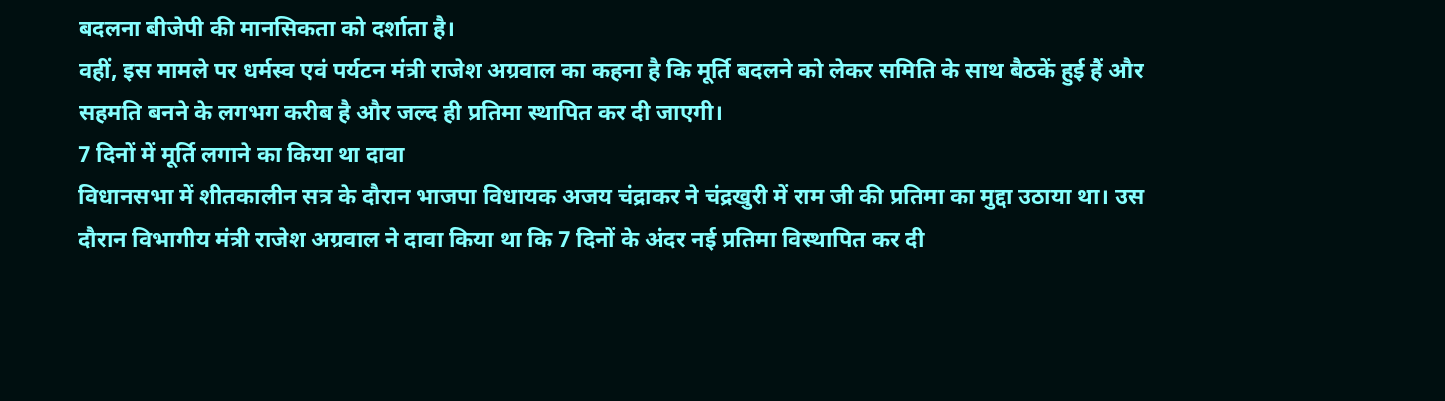बदलना बीजेपी की मानसिकता को दर्शाता है।
वहीं, इस मामले पर धर्मस्व एवं पर्यटन मंत्री राजेश अग्रवाल का कहना है कि मूर्ति बदलने को लेकर समिति के साथ बैठकें हुई हैं और सहमति बनने के लगभग करीब है और जल्द ही प्रतिमा स्थापित कर दी जाएगी।
7 दिनों में मूर्ति लगाने का किया था दावा
विधानसभा में शीतकालीन सत्र के दौरान भाजपा विधायक अजय चंद्राकर ने चंद्रखुरी में राम जी की प्रतिमा का मुद्दा उठाया था। उस दौरान विभागीय मंत्री राजेश अग्रवाल ने दावा किया था कि 7 दिनों के अंदर नई प्रतिमा विस्थापित कर दी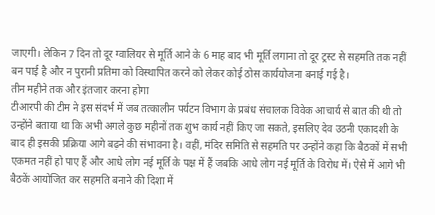जाएगी। लेकिन 7 दिन तो दूर ग्वालियर से मूर्ति आने के 6 माह बाद भी मूर्ति लगाना तो दूर ट्रस्ट से सहमति तक नहीं बन पाई है और न पुरानी प्रतिमा को विस्थापित करने को लेकर कोई ठोस कार्ययोजना बनाई गई है।
तीन महीने तक और इंतजार करना होगा
टीआरपी की टीम ने इस संदर्भ में जब तत्कालीन पर्यटन विभाग के प्रबंध संचालक विवेक आचार्य से बात की थी तो उन्होंने बताया था कि अभी अगले कुछ महीनों तक शुभ कार्य नहीं किए जा सकते, इसलिए देव उठनी एकादशी के बाद ही इसकी प्रक्रिया आगे बढ़ने की संभावना है। वहीं, मंदिर समिति से सहमति पर उन्होंने कहा कि बैठकों में सभी एकमत नहीं हो पाए हैं और आधे लोग नई मूर्ति के पक्ष में हैं जबकि आधे लोग नई मूर्ति के विरोध में। ऐसे में आगे भी बैठकें आयोजित कर सहमति बनाने की दिशा में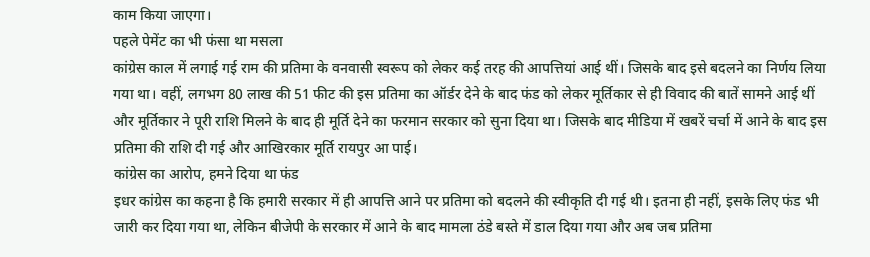काम किया जाएगा।
पहले पेमेंट का भी फंसा था मसला
कांग्रेस काल में लगाई गई राम की प्रतिमा के वनवासी स्वरूप को लेकर कई तरह की आपत्तियां आई थीं। जिसके बाद इसे बदलने का निर्णय लिया गया था। वहीं, लगभग 80 लाख की 51 फीट की इस प्रतिमा का ऑर्डर देने के बाद फंड को लेकर मूर्तिकार से ही विवाद की बातें सामने आई थीं और मूर्तिकार ने पूरी राशि मिलने के बाद ही मूर्ति देने का फरमान सरकार को सुना दिया था। जिसके बाद मीडिया में खबरें चर्चा में आने के बाद इस प्रतिमा की राशि दी गई और आखिरकार मूर्ति रायपुर आ पाई।
कांग्रेस का आरोप, हमने दिया था फंड
इधर कांग्रेस का कहना है कि हमारी सरकार में ही आपत्ति आने पर प्रतिमा को बदलने की स्वीकृति दी गई थी। इतना ही नहीं, इसके लिए फंड भी जारी कर दिया गया था, लेकिन बीजेपी के सरकार में आने के बाद मामला ठंडे बस्ते में डाल दिया गया और अब जब प्रतिमा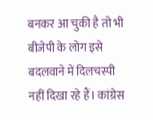बनकर आ चुकी है तो भी बीजेपी के लोग इसे बदलवाने में दिलचस्पी नहीं दिखा रहे हैं। कांग्रेस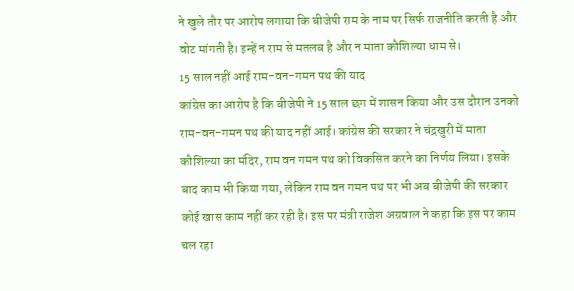ने खुले तौर पर आरोप लगाया कि बीजेपी राम के नाम पर सिर्फ राजनीति करती है और वोट मांगती है। इन्हें न राम से मतलब है और न माता कौशिल्या धाम से।
15 साल नहीं आई राम-वन-गमन पथ की याद
कांग्रेस का आरोप है कि बीजेपी ने 15 साल छग में शासन किया और उस दौरान उनको राम-वन-गमन पथ की याद नहीं आई। कांग्रेस की सरकार ने चंद्रखुरी में माता कौशिल्या का मंदिर, राम वन गमन पथ को विकसित करने का निर्णय लिया। इसके बाद काम भी किया गया, लेकिन राम वन गमन पथ पर भी अब बीजेपी की सरकार कोई खास काम नहीं कर रही है। इस पर मंत्री राजेश अग्रवाल ने कहा कि इस पर काम चल रहा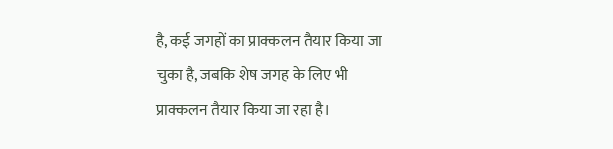है, कई जगहों का प्राक्कलन तैयार किया जा चुका है, जबकि शेष जगह के लिए भी प्राक्कलन तैयार किया जा रहा है।